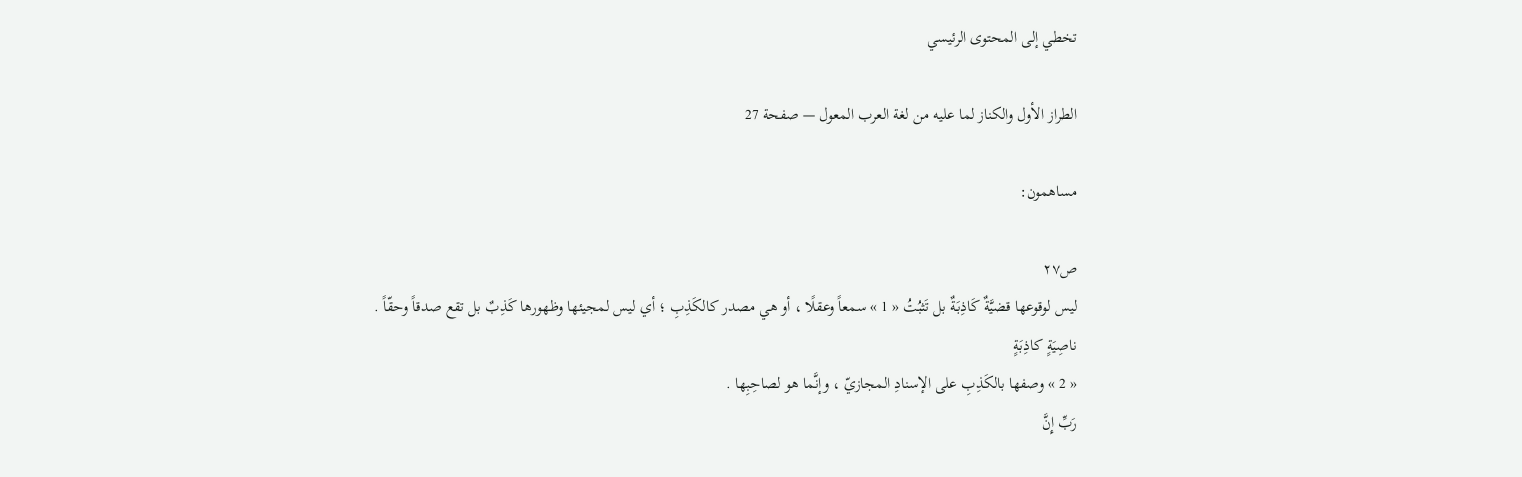تخطي إلى المحتوى الرئيسي

الطراز الأول والكناز لما عليه من لغة العرب المعول — صفحة 27

مساهمون:

ص٢٧
ليس لوقوعها قضيَّةٌ كَاذِبَةٌ بل تَثبُتُ « 1 » سمعاً وعقلًا ، أو هي مصدر كالكَذِبِ ؛ أي ليس لمجيئها وظهورها كَذِبٌ بل تقع صدقاً وحقّاً .
ناصِيَةٍ كاذِبَةٍ
« 2 » وصفها بالكَذِبِ على الإسنادِ المجازيّ ، وإنَّما هو لصاحِبِها .
رَبِّ إِنَّ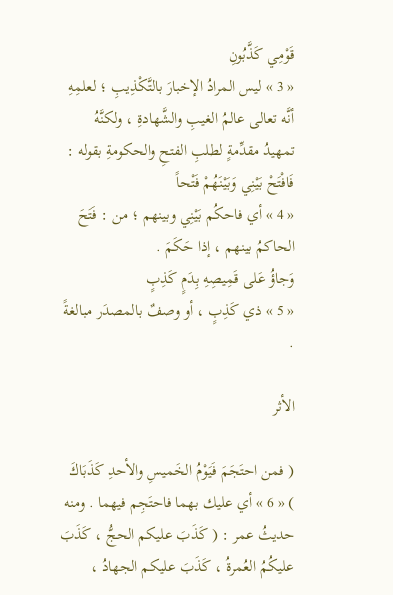قَوْمِي كَذَّبُونِ
« 3 » ليس المرادُ الإخبارَ بالتَّكْذِيبِ ؛ لعلمِهِ أنَّه تعالى عالمُ الغيبِ والشَّهادةِ ، ولكنَّهُ تمهيدُ مقدِّمةٍ لطلبِ الفتحِ والحكومةِ بقوله :
فَافْتَحْ بَيْنِي وَبَيْنَهُمْ فَتْحاً
« 4 » أي فاحكُم بَيْنِي وبينهم ؛ من : فَتَحَ الحاكمُ بينهم ، إذا حَكَمَ .
وَجاؤُ عَلى قَمِيصِهِ بِدَمٍ كَذِبٍ
« 5 » ذي كَذِبٍ ، أو وصفٌ بالمصدَر مبالغةً .

الأثر

( فمن احتَجَمَ فَيَوْمُ الخَميسِ والأحدِ كَذَبَاكَ ) « 6 » أي عليك بهما فاحتَجِم فيهما . ومنه حديثُ عمر : ( كَذَبَ عليكم الحجُّ ، كَذَبَ عليكُمُ العُمرةُ ، كَذَبَ عليكم الجهادُ ،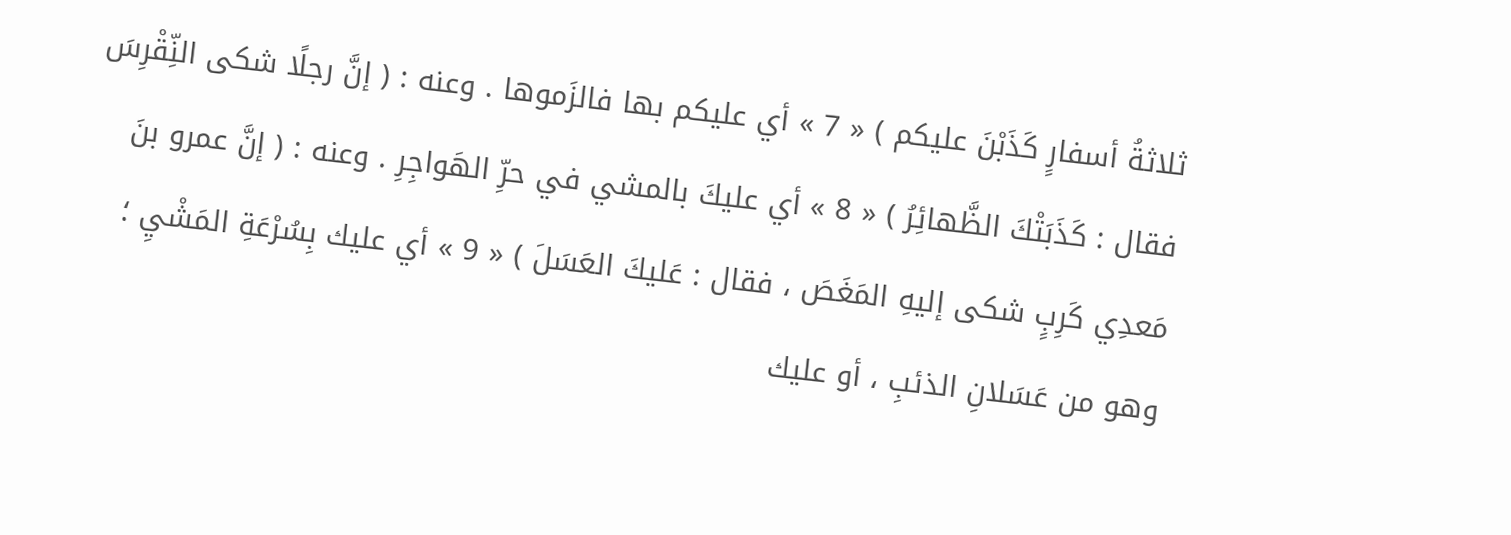ثلاثةُ أسفارٍ كَذَبْنَ عليكم ) « 7 » أي عليكم بها فالزَموها . وعنه : ( إنَّ رجلًا شكى النِّقْرِسَ فقال : كَذَبَتْكَ الظَّهائِرُ ) « 8 » أي عليكَ بالمشي في حرِّ الهَواجِرِ . وعنه : ( إنَّ عمرو بنَ مَعدِي كَرِبٍ شكى إليهِ المَغَصَ ، فقال : عَليكَ العَسَلَ ) « 9 » أي عليك بِسُرْعَةِ المَشْيِ ؛ وهو من عَسَلانِ الذئبِ ، أو عليك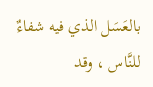بالعَسَل الذي فيه شفاءٌ للنَّاس ، وقد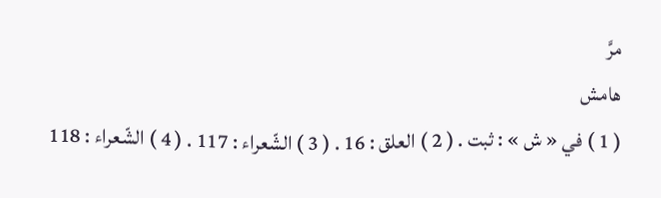مرَّ
هامش
( 1 ) في « ش » : ثبت . ( 2 ) العلق : 16 . ( 3 ) الشّعراء : 117 . ( 4 ) الشّعراء : 118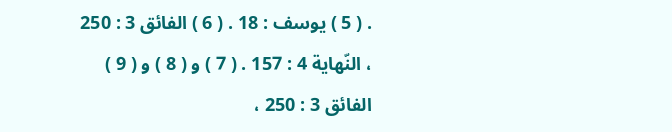. ( 5 ) يوسف : 18 . ( 6 ) الفائق 3 : 250 ، النّهاية 4 : 157 . ( 7 ) و ( 8 ) و ( 9 ) الفائق 3 : 250 ،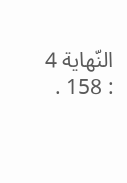النّهاية 4 : 158 .